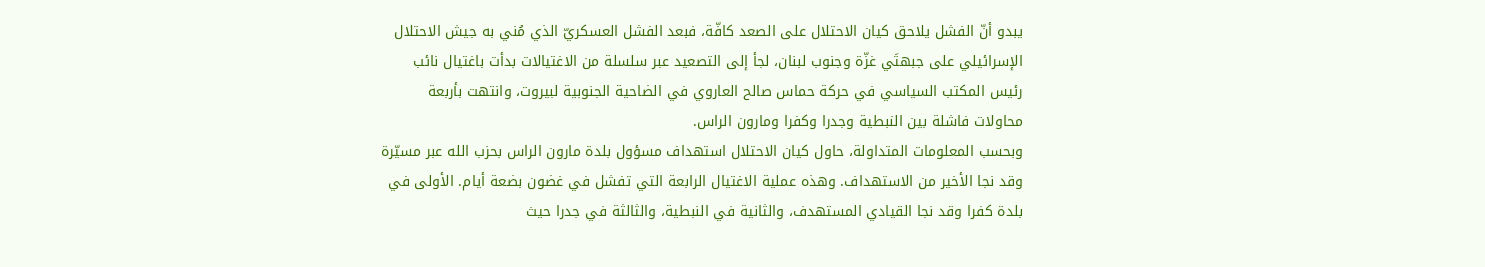يبدو أنّ الفشل يلاحق كيان الاحتلال على الصعد كافّة، فبعد الفشل العسكريّ الذي مُني به جيش الاحتلال الإسرائيلي على جبهتَي غزّة وجنوب لبنان، لجأ إلى التصعيد عبر سلسلة من الاغتيالات بدأت باغتيال نائب رئيس المكتب السياسي في حركة حماس صالح العاروي في الضاحية الجنوبية لبيروت، وانتهت بأربعة محاولات فاشلة بين النبطية وجدرا وكفرا ومارون الراس.
وبحسب المعلومات المتداولة، حاول كيان الاحتلال استهداف مسؤول بلدة مارون الراس بحزب الله عبر مسيّرة وقد نجا الأخير من الاستهداف. وهذه عملية الاغتيال الرابعة التي تفشل في غضون بضعة أيام. الأولى في بلدة كفرا وقد نجا القيادي المستهدف، والثانية في النبطية، والثالثة في جدرا حيث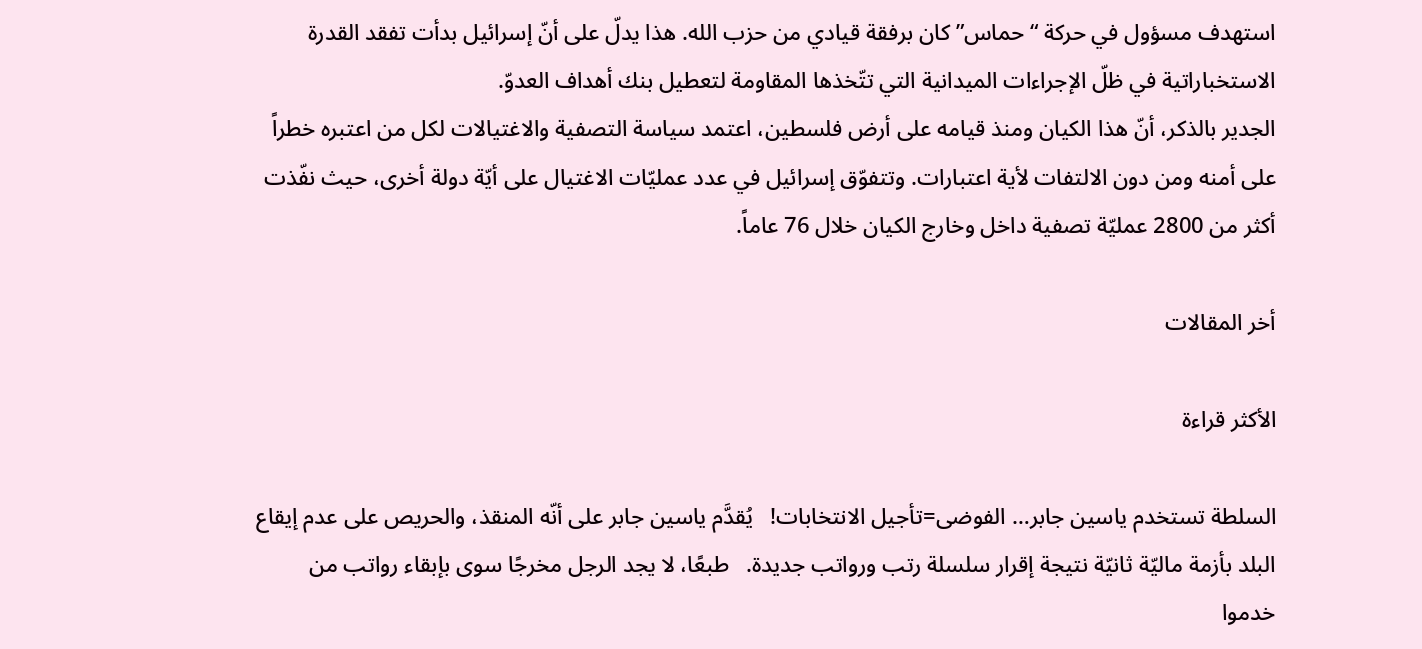استهدف مسؤول في حركة “حماس” كان برفقة قيادي من حزب الله. هذا يدلّ على أنّ إسرائيل بدأت تفقد القدرة الاستخباراتية في ظلّ الإجراءات الميدانية التي تتّخذها المقاومة لتعطيل بنك أهداف العدوّ.
الجدير بالذكر، أنّ هذا الكيان ومنذ قيامه على أرض فلسطين، اعتمد سياسة التصفية والاغتيالات لكل من اعتبره خطراً على أمنه ومن دون الالتفات لأية اعتبارات. وتتفوّق إسرائيل في عدد عمليّات الاغتيال على أيّة دولة أخرى، حيث نفّذت أكثر من 2800 عمليّة تصفية داخل وخارج الكيان خلال 76 عاماً.

أخر المقالات

الأكثر قراءة

السلطة تستخدم ياسين جابر… الفوضى=تأجيل الانتخابات!   يُقدَّم ياسين جابر على أنّه المنقذ، والحريص على عدم إيقاع البلد بأزمة ماليّة ثانيّة نتيجة إقرار سلسلة رتب ورواتب جديدة.   طبعًا، لا يجد الرجل مخرجًا سوى بإبقاء رواتب من خدموا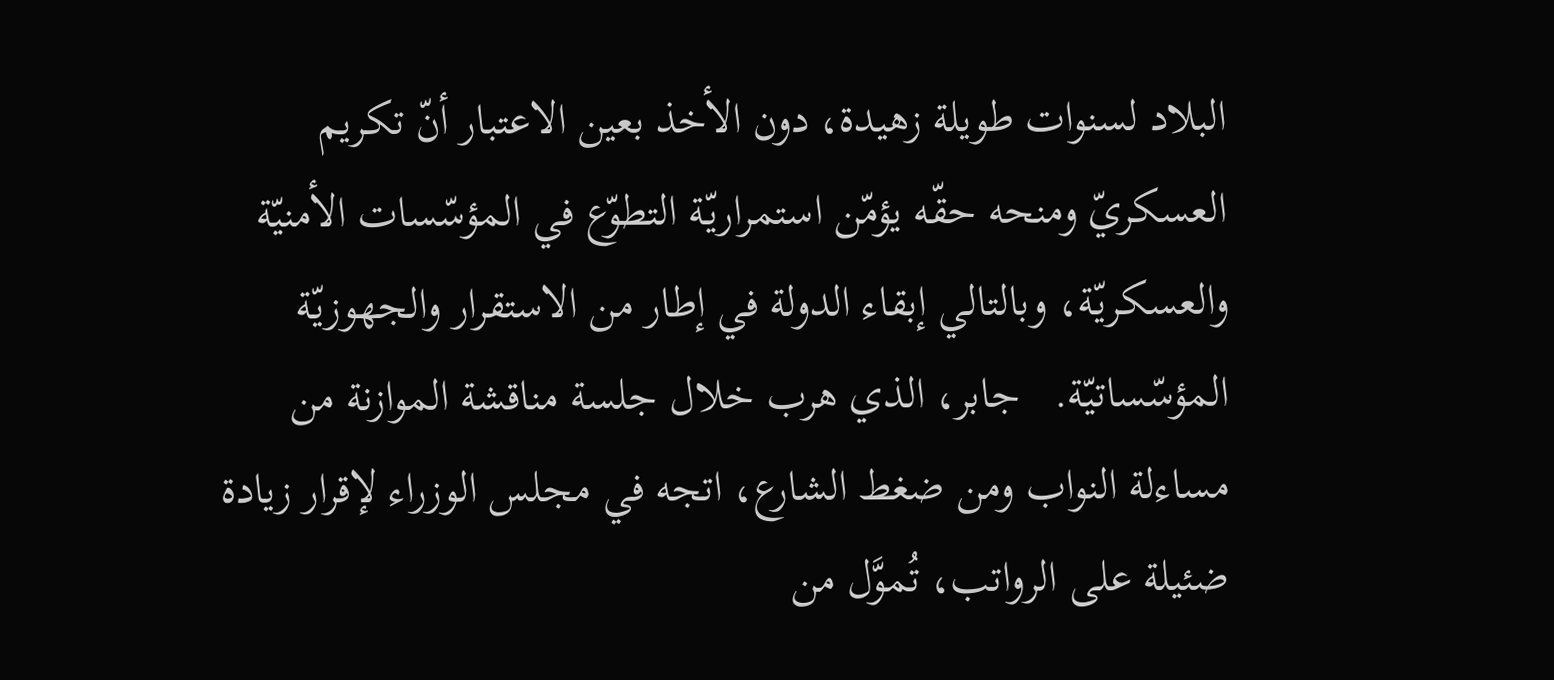البلاد لسنوات طويلة زهيدة، دون الأخذ بعين الاعتبار أنّ تكريم العسكريّ ومنحه حقّه يؤمّن استمراريّة التطوّع في المؤسّسات الأمنيّة والعسكريّة، وبالتالي إبقاء الدولة في إطار من الاستقرار والجهوزيّة المؤسّساتيّة.   جابر، الذي هرب خلال جلسة مناقشة الموازنة من مساءلة النواب ومن ضغط الشارع، اتجه في مجلس الوزراء لإقرار زيادة ضئيلة على الرواتب، تُموَّل من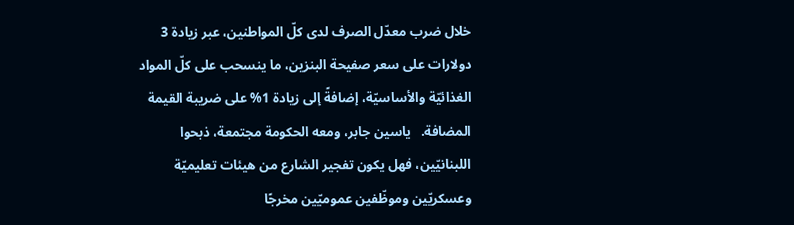خلال ضرب معدّل الصرف لدى كلّ المواطنين، عبر زيادة 3 دولارات على سعر صفيحة البنزين، ما ينسحب على كلّ المواد الغذائيّة والأساسيّة، إضافةً إلى زيادة 1% على ضريبة القيمة المضافة.   ياسين جابر، ومعه الحكومة مجتمعة، ذبحوا اللبنانيّين، فهل يكون تفجير الشارع من هيئات تعليميّة وعسكريّين وموظّفين عموميّين مخرجًا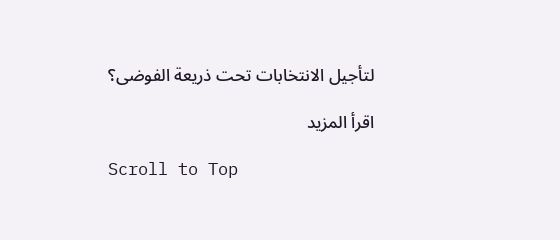لتأجيل الانتخابات تحت ذريعة الفوضى؟

اقرأ المزيد

Scroll to Top